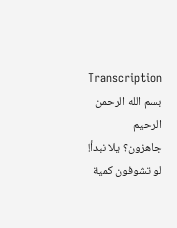Transcription
بسم الله الرحمن الرحيم
جاهزون؟ يلا نبدأ! لو تشوفون كمية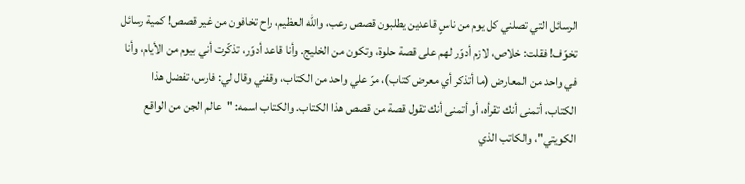الرسائل التي تصلني كل يوم من ناسٍ قاعدين يطلبون قصص رعب، والله العظيم، راح تخافون من غير قصص! كمية رسائل تخوّف! فقلت: خلاص، لازم أدوّر لهم على قصة حلوة، وتكون من الخليج. وأنا قاعد أدوّر، تذكّرت أني بيوم من الأيام، وأنا في واحد من المعارض (ما أتذكر أي معرض كتاب)، مرّ علي واحد من الكتاب، وقفني وقال لي: فارس، تفضل هذا الكتاب، أتمنى أنك تقرأه، أو أتمنى أنك تقول قصة من قصص هذا الكتاب. والكتاب اسمه: "عالم الجن من الواقع الكويتي"، والكاتب الذي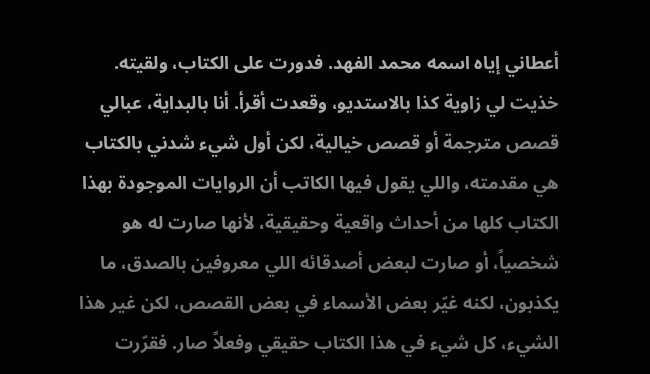أعطاني إياه اسمه محمد الفهد. فدورت على الكتاب، ولقيته. خذيت لي زاوية كذا بالاستديو، وقعدت أقرأ. أنا بالبداية، عبالي قصص مترجمة أو قصص خيالية، لكن أول شيء شدني بالكتاب هي مقدمته، واللي يقول فيها الكاتب أن الروايات الموجودة بهذا الكتاب كلها من أحداث واقعية وحقيقية، لأنها صارت له هو شخصياً، أو صارت لبعض أصدقائه اللي معروفين بالصدق، ما يكذبون، لكنه غيّر بعض الأسماء في بعض القصص، لكن غير هذا الشيء، كل شيء في هذا الكتاب حقيقي وفعلاً صار. فقرّرت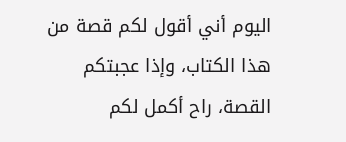اليوم أني أقول لكم قصة من هذا الكتاب، وإذا عجبتكم القصة، راح أكمل لكم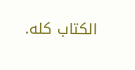الكتاب كله.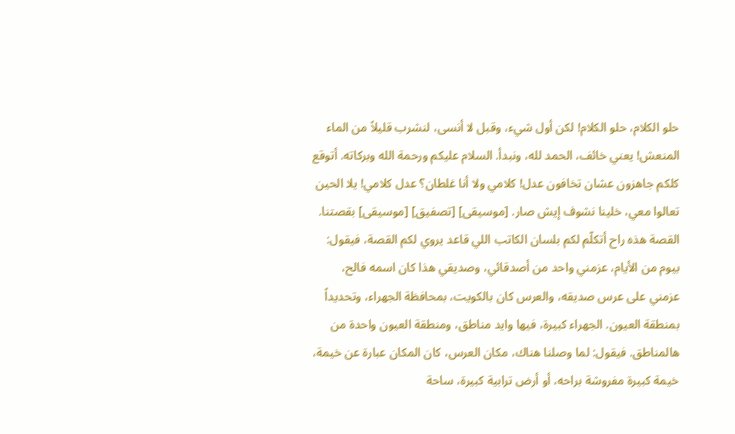حلو الكلام، حلو الكلام! لكن أول شيء، وقبل لا أنسى، لنشرب قليلاً من الماء المنعش! يعني خائف، الحمد لله، ونبدأ. السلام عليكم ورحمة الله وبركاته. أتوقع كلكم جاهزون عشان تخافون عدل! كلامي ولا أنا غلطان؟ عدل كلامي! يلا الحين تعالوا معي، خلينا نشوف إيش صار. [موسيقى] [تصفيق] [موسيقى] بقصتنا.
القصة هذه راح أتكلّم لكم بلسان الكاتب اللي قاعد يروي لكم القصة، فيقول: بيوم من الأيام، عزمني واحد من أصدقائي، وصديقي هذا كان اسمه فالح، عزمني على عرس صديقه، والعرس كان بالكويت، بمحافظة الجهراء، وتحديداً بمنطقة العيون. الجهراء كبيرة، فيها وايد مناطق، ومنطقة العيون واحدة من هالمناطق. فيقول: لما وصلنا هناك، مكان العرس، كان المكان عبارة عن خيمة، خيمة كبيرة مفروشة براحه، أو أرض ترابية كبيرة، ساحة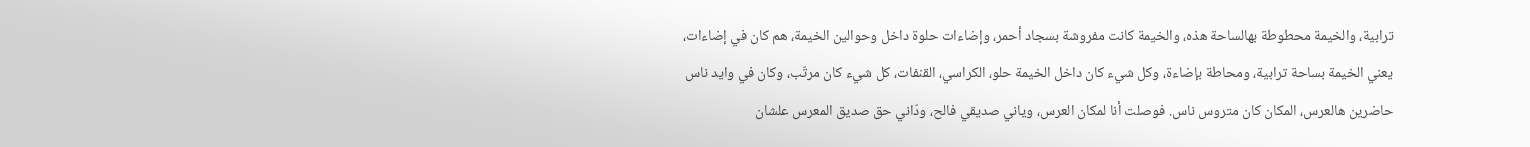ترابية، والخيمة محطوطة بهالساحة هذه، والخيمة كانت مفروشة بسجاد أحمر، وإضاءات حلوة داخل وحوالين الخيمة، هم كان في إضاءات، يعني الخيمة بساحة ترابية، ومحاطة بإضاءة، وكل شيء كان داخل الخيمة حلو، الكراسي، القنفات، كل شيء كان مرتّب، وكان في وايد ناس حاضرين هالعرس، المكان كان متروس ناس. فوصلت أنا لمكان العرس، وياني صديقي فالح، ودّاني حق صديق المعرس علشان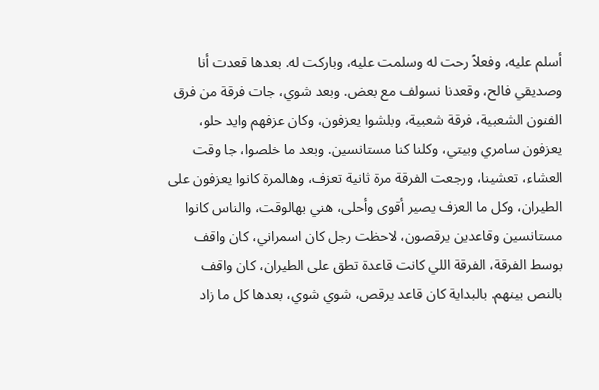أسلم عليه، وفعلاً رحت له وسلمت عليه، وباركت له. بعدها قعدت أنا وصديقي فالح، وقعدنا نسولف مع بعض. وبعد شوي، جات فرقة من فرق الفنون الشعبية، فرقة شعبية، وبلشوا يعزفون، وكان عزفهم وايد حلو، يعزفون سامري وبيتي، وكلنا كنا مستانسين. وبعد ما خلصوا، جا وقت العشاء، تعشينا، ورجعت الفرقة مرة ثانية تعزف، وهالمرة كانوا يعزفون على الطيران، وكل ما العزف يصير أقوى وأحلى، هني بهالوقت، والناس كانوا مستانسين وقاعدين يرقصون، لاحظت رجل كان اسمراني، كان واقف بوسط الفرقة، الفرقة اللي كانت قاعدة تطق على الطيران، كان واقف بالنص بينهم. بالبداية كان قاعد يرقص، شوي شوي، بعدها كل ما زاد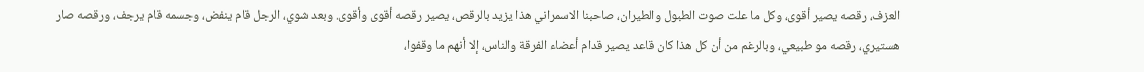العزف، رقصه يصير أقوى، وكل ما علت صوت الطبول والطيران، صاحبنا الاسمراني هذا يزيد بالرقص، يصير رقصه أقوى وأقوى. وبعد شوي، الرجل قام ينفض، وجسمه قام يرجف، ورقصه صار هستيري، رقصه مو طبيعي، وبالرغم من أن كل هذا كان قاعد يصير قدام أعضاء الفرقة والناس، إلا أنهم ما وقفوا،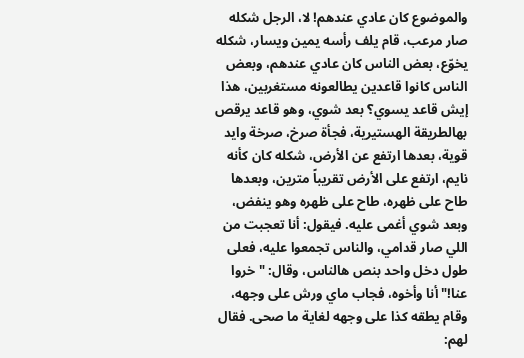والموضوع كان عادي عندهم! لا، الرجل شكله صار مرعب، قام يلف رأسه يمين ويسار، شكله يخوّع، بعض الناس كان عادي عندهم، وبعض الناس كانوا قاعدين يطالعونه مستغربين، هذا إيش قاعد يسوي؟ بعد شوي، وهو قاعد يرقص بهالطريقة الهستيرية، فجأة صرخ، صرخة وايد قوية، بعدها ارتفع عن الأرض، شكله كان كأنه نايم، ارتفع على الأرض تقريباً مترين، وبعدها طاح على ظهره، طاح على ظهره وهو ينفض، وبعد شوي أغمى عليه. فيقول: أنا تعجبت من اللي صار قدامي، والناس تجمعوا عليه، فعلى طول دخل واحد بنص هالناس، وقال: "خروا عنا!" أنا وأخوه، فجاب ماي ورش على وجهه، وقام يطقه كذا على وجهه لغاية ما صحى. فقال لهم: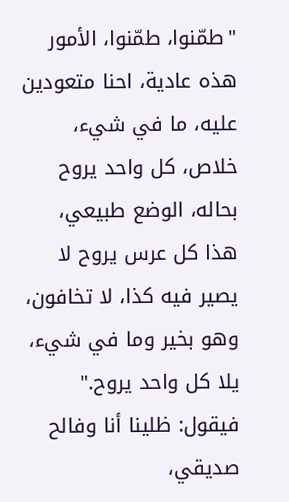"طمّنوا، طمّنوا، الأمور هذه عادية، احنا متعودين عليه، ما في شيء، خلاص، كل واحد يروح بحاله، الوضع طبيعي، هذا كل عرس يروح لا يصير فيه كذا، لا تخافون، وهو بخير وما في شيء، يلا كل واحد يروح." فيقول: ظلينا أنا وفالح صديقي،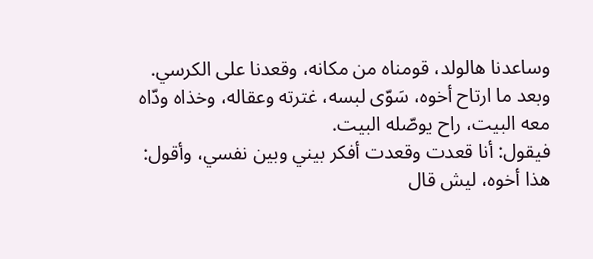وساعدنا هالولد، قومناه من مكانه، وقعدنا على الكرسي. وبعد ما ارتاح أخوه، سَوّى لبسه، غترته وعقاله، وخذاه ودّاه معه البيت، راح يوصّله البيت.
فيقول: أنا قعدت وقعدت أفكر بيني وبين نفسي، وأقول: هذا أخوه، ليش قال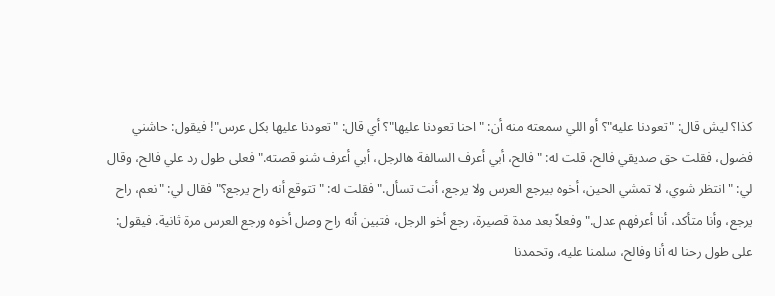كذا؟ ليش قال: "تعودنا عليه"؟ أو اللي سمعته منه أن: "احنا تعودنا عليها"؟ أي قال: "تعودنا عليها بكل عرس"! فيقول: حاشني فضول، فقلت حق صديقي فالح، قلت له: "فالح، أبي أعرف السالفة هالرجل، أبي أعرف شنو قصته." فعلى طول رد علي فالح، وقال لي: "انتظر شوي، لا تمشي الحين، أخوه بيرجع العرس ولا يرجع، أنت تسأل." فقلت له: "تتوقع أنه راح يرجع؟" فقال لي: "نعم، راح يرجع، وأنا متأكد، أنا أعرفهم عدل." وفعلاً بعد مدة قصيرة، رجع أخو الرجل، فتبين أنه راح وصل أخوه ورجع العرس مرة ثانية. فيقول: على طول رحنا له أنا وفالح، سلمنا عليه، وتحمدنا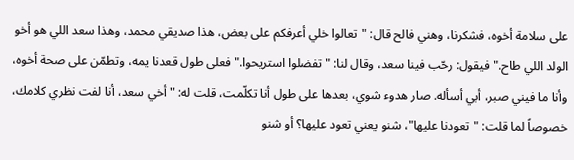على سلامة أخوه، فشكرنا، وهني فالح قال: "تعالوا خلي أعرفكم على بعض، هذا صديقي محمد، وهذا سعد اللي هو أخو الولد اللي طاح." فيقول: رحّب فينا سعد، وقال لنا: "تفضلوا استريحوا." فعلى طول قعدنا يمه، وتطمّن على صحة أخوه، وأنا ما فيني صبر، أبي أسأله. صار هدوء شوي، بعدها على طول أنا تكلّمت، قلت له: "أخي سعد، أنا لفت نظري كلامك، خصوصاً لما قلت: "تعودنا عليها"، شنو يعني تعود عليها؟ أو شنو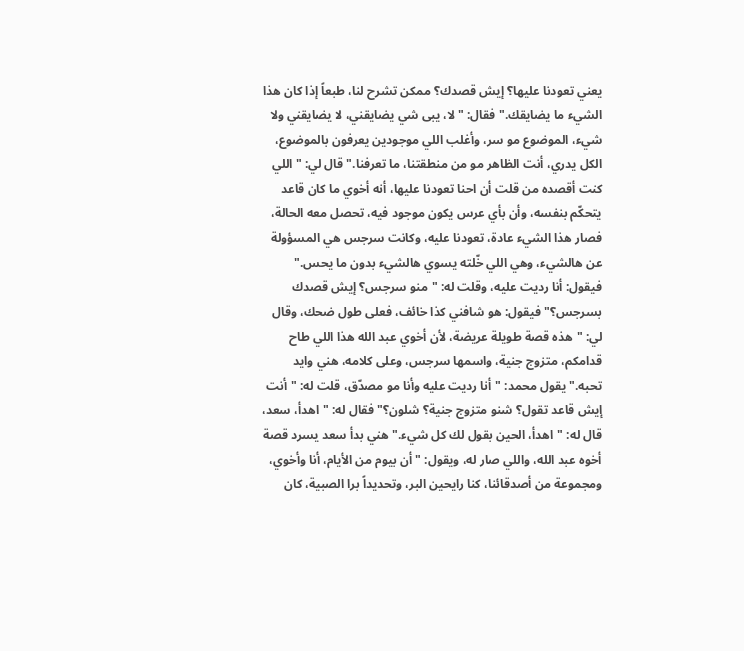يعني تعودنا عليها؟ إيش قصدك؟ ممكن تشرح لنا، طبعاً إذا كان هذا الشيء ما يضايقك." فقال: "لا، يبى شي يضايقني، لا يضايقني ولا شيء، الموضوع مو سر، وأغلب اللي موجودين يعرفون بالموضوع، الكل يدري، أنت الظاهر مو من منطقتنا، ما تعرفنا." قال لي: "اللي كنت أقصده من قلت أن احنا تعودنا عليها، أنه أخوي ما كان قاعد يتحكّم بنفسه، وأن بأي عرس يكون موجود فيه، تحصل معه الحالة، فصار هذا الشيء عادة، تعودنا عليه، وكانت سرجس هي المسؤولة عن هالشيء، وهي اللي خّلته يسوي هالشيء بدون ما يحس."
فيقول: أنا رديت عليه، وقلت له: "منو سرجس؟ إيش قصدك بسرجس؟" فيقول: هو شافني كذا خائف، فعلى طول ضحك، وقال لي: "هذه قصة طويلة عريضة، لأن أخوي عبد الله هذا اللي طاح قدامكم، متزوج جنية، واسمها سرجس، وعلى كلامه، هني وايد تحبه." يقول محمد: "أنا رديت عليه وأنا مو مصدّق، قلت له: "أنت إيش قاعد تقول؟ شنو متزوج جنية؟ شلون؟" فقال له: "اهدأ، سعد، قال له: "اهدأ، الحين بقول لك كل شيء." هني بدأ سعد يسرد قصة أخوه عبد الله، واللي صار له، ويقول: "أن بيوم من الأيام، أنا وأخوي، ومجموعة من أصدقائنا، كنا رايحين البر، وتحديداً برا الصبية، كان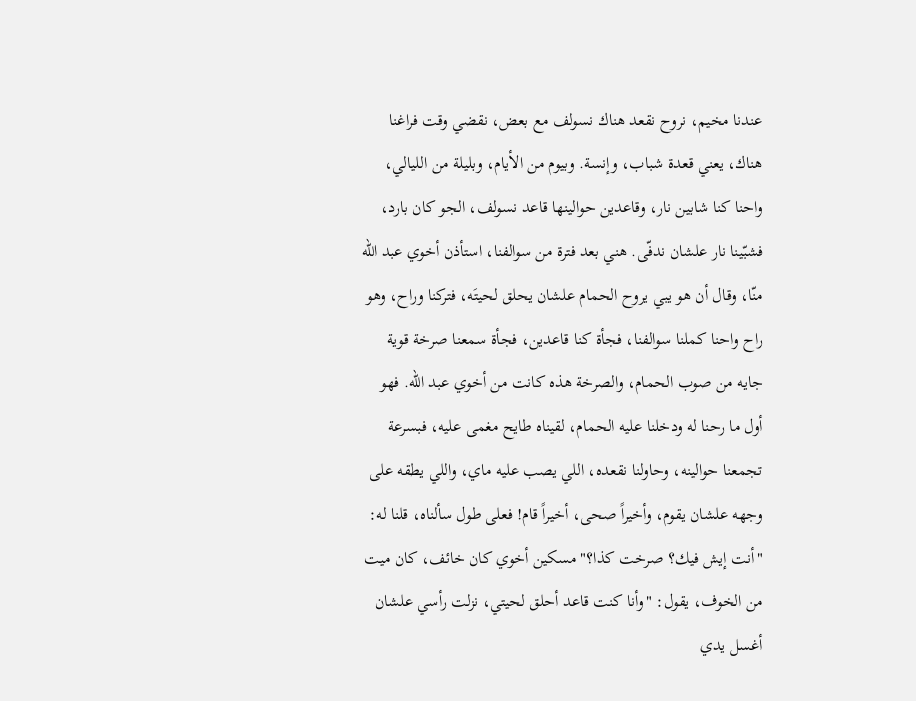عندنا مخيم، نروح نقعد هناك نسولف مع بعض، نقضي وقت فراغنا هناك، يعني قعدة شباب، وإنسة. وبيوم من الأيام، وبليلة من الليالي، واحنا كنا شابين نار، وقاعدين حوالينها قاعد نسولف، الجو كان بارد، فشبّينا نار علشان ندفّى. هني بعد فترة من سوالفنا، استأذن أخوي عبد الله منّا، وقال أن هو يبي يروح الحمام علشان يحلق لحيتَه، فتركنا وراح، وهو راح واحنا كملنا سوالفنا، فجأة كنا قاعدين، فجأة سمعنا صرخة قوية جايه من صوب الحمام، والصرخة هذه كانت من أخوي عبد الله. فهو أول ما رحنا له ودخلنا عليه الحمام، لقيناه طايح مغمى عليه، فبسرعة تجمعنا حوالينه، وحاولنا نقعده، اللي يصب عليه ماي، واللي يطقه على وجهه علشان يقوم، وأخيراً صحى، أخيراً قام! فعلى طول سألناه، قلنا له: "أنت إيش فيك؟ صرخت كذا؟" مسكين أخوي كان خائف، كان ميت من الخوف، يقول: "وأنا كنت قاعد أحلق لحيتي، نزلت رأسي علشان أغسل يدي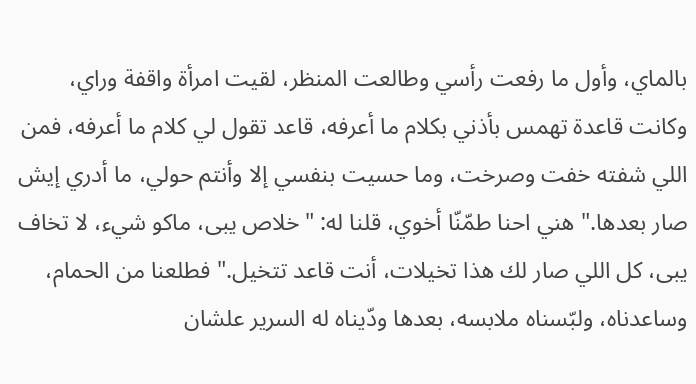بالماي، وأول ما رفعت رأسي وطالعت المنظر، لقيت امرأة واقفة وراي، وكانت قاعدة تهمس بأذني بكلام ما أعرفه، قاعد تقول لي كلام ما أعرفه، فمن اللي شفته خفت وصرخت، وما حسيت بنفسي إلا وأنتم حولي، ما أدري إيش صار بعدها." هني احنا طمّنّا أخوي، قلنا له: "خلاص يبى، ماكو شيء، لا تخاف يبى، كل اللي صار لك هذا تخيلات، أنت قاعد تتخيل." فطلعنا من الحمام، وساعدناه، ولبّسناه ملابسه، بعدها ودّيناه له السرير علشان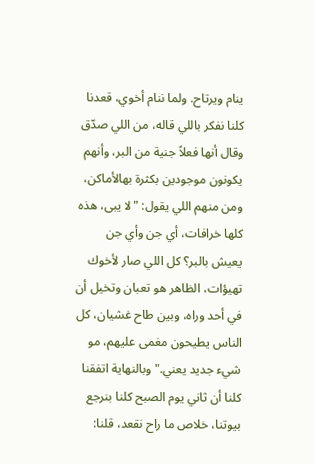ينام ويرتاح. ولما ننام أخوي، قعدنا كلنا نفكر باللي قاله، من اللي صدّق وقال أنها فعلاً جنية من البر، وأنهم يكونون موجودين بكثرة بهالأماكن، ومن منهم اللي يقول: "لا يبى، هذه كلها خرافات، أي جن وأي جن يعيش بالبر؟ كل اللي صار لأخوك تهيؤات، الظاهر هو تعبان وتخيل أن في أحد وراه، وبين طاح غشيان، كل الناس يطيحون مغمى عليهم، مو شيء جديد يعني." وبالنهاية اتفقنا كلنا أن ثاني يوم الصبح كلنا بنرجع بيوتنا، خلاص ما راح نقعد، قلنا: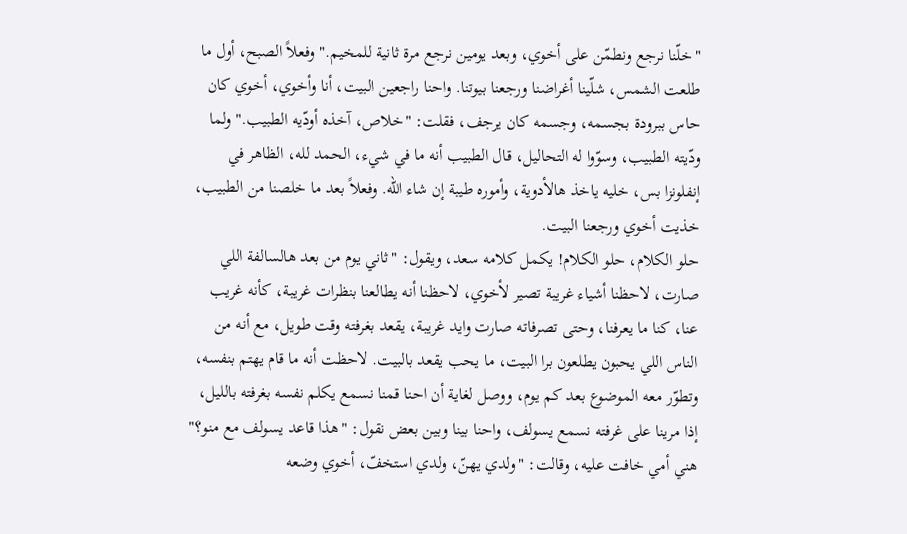"خلّنا نرجع ونطمّن على أخوي، وبعد يومين نرجع مرة ثانية للمخيم." وفعلاً الصبح، أول ما طلعت الشمس، شلّينا أغراضنا ورجعنا بيوتنا. واحنا راجعين البيت، أنا وأخوي، أخوي كان حاس ببرودة بجسمه، وجسمه كان يرجف، فقلت: "خلاص، آخذه أودّيه الطبيب." ولما ودّيته الطبيب، وسوّوا له التحاليل، قال الطبيب أنه ما في شيء، الحمد لله، الظاهر في إنفلونزا بس، خليه ياخذ هالأدوية، وأموره طيبة إن شاء الله. وفعلاً بعد ما خلصنا من الطبيب، خذيت أخوي ورجعنا البيت.
حلو الكلام، حلو الكلام! يكمل كلامه سعد، ويقول: "ثاني يوم من بعد هالسالفة اللي صارت، لاحظنا أشياء غريبة تصير لأخوي، لاحظنا أنه يطالعنا بنظرات غريبة، كأنه غريب عنا، كنا ما يعرفنا، وحتى تصرفاته صارت وايد غريبة، يقعد بغرفته وقت طويل، مع أنه من الناس اللي يحبون يطلعون برا البيت، ما يحب يقعد بالبيت. لاحظت أنه ما قام يهتم بنفسه، وتطوّر معه الموضوع بعد كم يوم، ووصل لغاية أن احنا قمنا نسمع يكلم نفسه بغرفته بالليل، إذا مرينا على غرفته نسمع يسولف، واحنا بينا وبين بعض نقول: "هذا قاعد يسولف مع منو؟" هني أمي خافت عليه، وقالت: "ولدي يهنّ، ولدي استخفّ، أخوي وضعه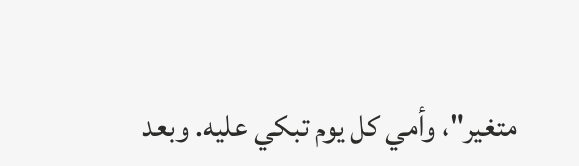متغير"، وأمي كل يوم تبكي عليه. وبعد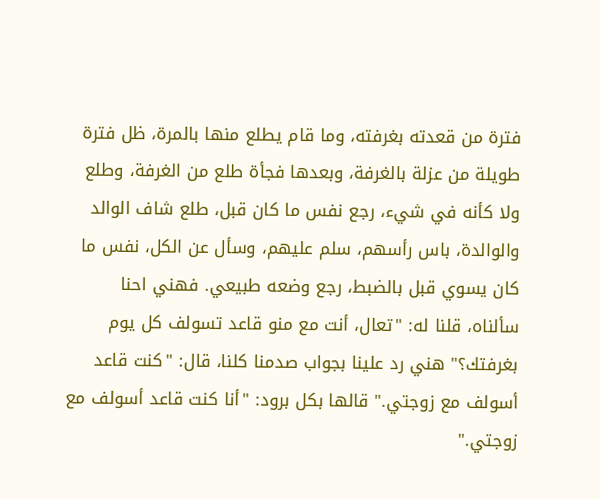فترة من قعدته بغرفته، وما قام يطلع منها بالمرة، ظل فترة طويلة من عزلة بالغرفة، وبعدها فجأة طلع من الغرفة، وطلع ولا كأنه في شيء، رجع نفس ما كان قبل، طلع شاف الوالد والوالدة، باس رأسهم، سلم عليهم، وسأل عن الكل، نفس ما كان يسوي قبل بالضبط، رجع وضعه طبيعي. فهني احنا سألناه، قلنا له: "تعال، أنت مع منو قاعد تسولف كل يوم بغرفتك؟" هني رد علينا بجواب صدمنا كلنا، قال: "كنت قاعد أسولف مع زوجتي." قالها بكل برود: "أنا كنت قاعد أسولف مع زوجتي."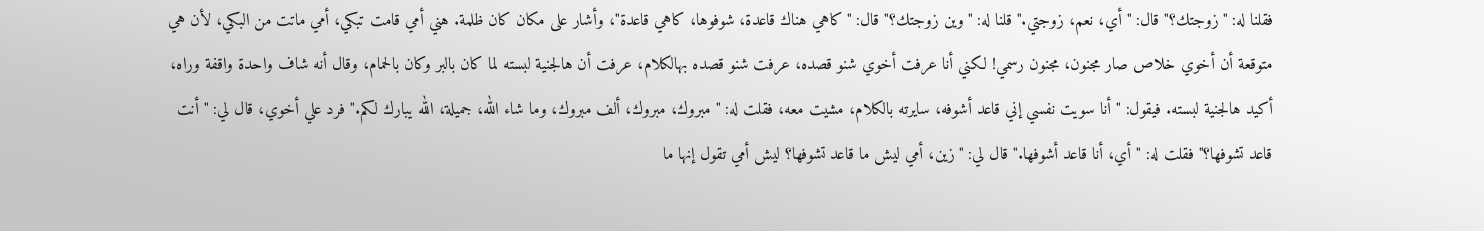فقلنا له: "زوجتك؟" قال: "أي، نعم، زوجتي." قلنا له: "وين زوجتك؟" قال: "كاهي هناك قاعدة، شوفوها، كاهي قاعدة"، وأشار على مكان كان ظلمة. هني أمي قامت تبكي، أمي ماتت من البكي، لأن هي متوقعة أن أخوي خلاص صار مجنون، مجنون رسمي! لكني أنا عرفت أخوي شنو قصده، عرفت شنو قصده بهالكلام، عرفت أن هالجنية لبسته لما كان بالبر وكان بالحمام، وقال أنه شاف واحدة واقفة وراه، أكيد هالجنية لبسته. فيقول: "أنا سويت نفسي إني قاعد أشوفه، سايرته بالكلام، مشيت معه، فقلت له: "مبروك، مبروك، ألف مبروك، وما شاء الله، جميلة، الله يبارك لكم." فرد علي أخوي، قال لي: "أنت قاعد تشوفها؟" فقلت له: "أي، أنا قاعد أشوفها." قال لي: "زين، أمي ليش ما قاعد تشوفها؟ ليش أمي تقول إنها ما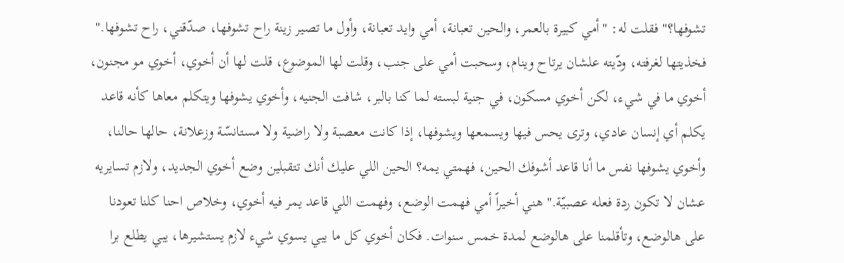تشوفها؟" فقلت له: "أمي كبيرة بالعمر، والحين تعبانة، أمي وايد تعبانة، وأول ما تصير زينة راح تشوفها، صدّقني، راح تشوفها." فخذيتها لغرفته، ودّيته علشان يرتاح وينام، وسحبت أمي على جنب، وقلت لها الموضوع، قلت لها أن أخوي، أخوي مو مجنون، أخوي ما في شيء، لكن أخوي مسكون، في جنية لبسته لما كنا بالبر، شافت الجنيه، وأخوي يشوفها ويتكلم معاها كأنه قاعد يكلم أي إنسان عادي، وترى يحس فيها ويسمعها ويشوفها، إذا كانت معصبة ولا راضية ولا مستانسّة وزعلانة، حالها حالنا، وأخوي يشوفها نفس ما أنا قاعد أشوفك الحين، فهمتي يمه؟ الحين اللي عليك أنك تتقبلين وضع أخوي الجديد، ولازم تسايريه عشان لا تكون ردة فعله عصبيّة." هني أخيراً أمي فهمت الوضع، وفهمت اللي قاعد يمر فيه أخوي، وخلاص احنا كلنا تعودنا على هالوضع، وتأقلمنا على هالوضع لمدة خمس سنوات. فكان أخوي كل ما يبي يسوي شيء لازم يستشيرها، يبي يطلع برا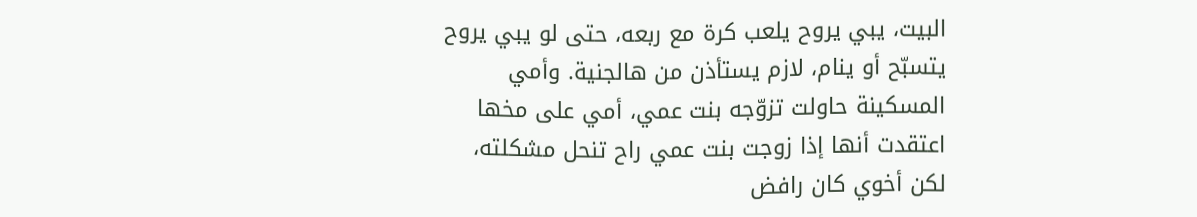البيت، يبي يروح يلعب كرة مع ربعه، حتى لو يبي يروح يتسبّح أو ينام، لازم يستأذن من هالجنية. وأمي المسكينة حاولت تزوّجه بنت عمي، أمي على مخها اعتقدت أنها إذا زوجت بنت عمي راح تنحل مشكلته، لكن أخوي كان رافض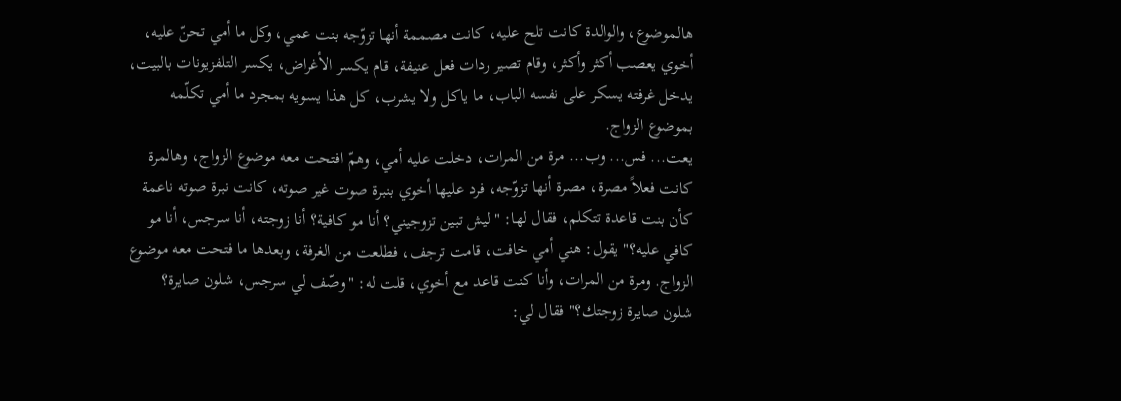هالموضوع، والوالدة كانت تلح عليه، كانت مصممة أنها تزوّجه بنت عمي، وكل ما أمي تحنّ عليه، أخوي يعصب أكثر وأكثر، وقام تصير ردات فعل عنيفة، قام يكسر الأغراض، يكسر التلفزيونات بالبيت، يدخل غرفته يسكر على نفسه الباب، ما ياكل ولا يشرب، كل هذا يسويه بمجرد ما أمي تكلّمه بموضوع الزواج.
يعت... فس... وب... مرة من المرات، دخلت عليه أمي، وهمّ افتحت معه موضوع الزواج، وهالمرة كانت فعلاً مصرة، مصرة أنها تزوّجه، فرد عليها أخوي بنبرة صوت غير صوته، كانت نبرة صوته ناعمة كأن بنت قاعدة تتكلم، فقال لها: "ليش تبين تزوجيني؟ أنا مو كافية؟ أنا زوجته، أنا سرجس، أنا مو كافي عليه؟" يقول: هني أمي خافت، قامت ترجف، فطلعت من الغرفة، وبعدها ما فتحت معه موضوع الزواج. ومرة من المرات، وأنا كنت قاعد مع أخوي، قلت له: "وصّف لي سرجس، شلون صايرة؟ شلون صايرة زوجتك؟" فقال لي: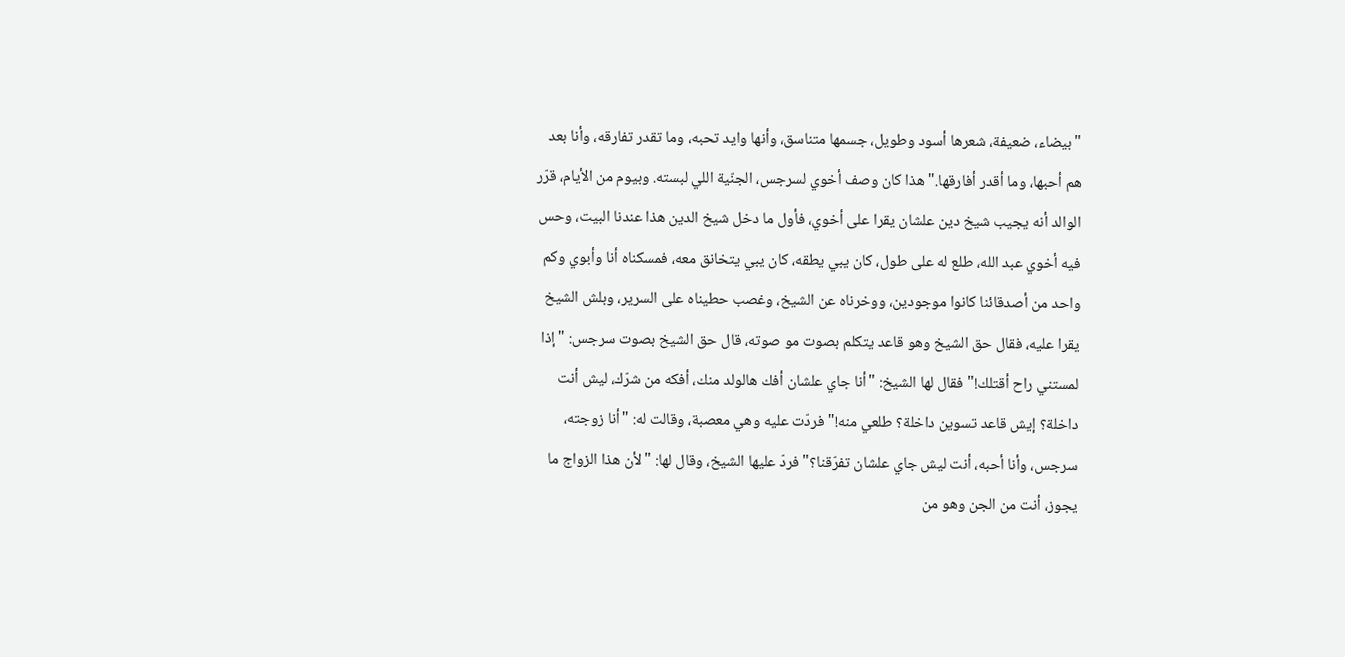"بيضاء، ضعيفة، شعرها أسود وطويل، جسمها متناسق، وأنها وايد تحبه، وما تقدر تفارقه، وأنا بعد هم أحبها، وما أقدر أفارقها." هذا كان وصف أخوي لسرجس، الجنّية اللي لبسته. وبيوم من الأيام، قرّر الوالد أنه يجيب شيخ دين علشان يقرا على أخوي، فأول ما دخل شيخ الدين هذا عندنا البيت، وحس فيه أخوي عبد الله، طلع له على طول، كان يبي يطقه، كان يبي يتخانق معه، فمسكناه أنا وأبوي وكم واحد من أصدقائنا كانوا موجودين، ووخرناه عن الشيخ، وغصب حطيناه على السرير، وبلش الشيخ يقرا عليه، فقال حق الشيخ وهو قاعد يتكلم بصوت مو صوته، قال حق الشيخ بصوت سرجس: "إذا لمستني راح أقتلك!" فقال لها الشيخ: "أنا جاي علشان أفك هالولد منك، أفكه من شرّك، ليش أنت داخلة؟ إيش قاعد تسوين داخلة؟ طلعي منه!" فردّت عليه وهي معصبة، وقالت له: "أنا زوجته، سرجس، وأنا أحبه، أنت ليش جاي علشان تفرّقنا؟" فردّ عليها الشيخ، وقال لها: "لأن هذا الزواج ما يجوز، أنت من الجن وهو من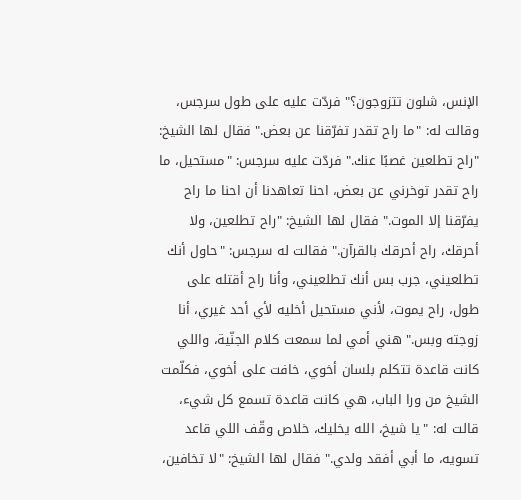الإنس، شلون تتزوجون؟" فردّت عليه على طول سرجس، وقالت له: "ما راح تقدر تفرّقنا عن بعض." فقال لها الشيخ: "راح تطلعين غصبًا عنك." فردّت عليه سرجس: "مستحيل، ما راح تقدر توخرني عن بعض، احنا تعاهدنا أن احنا ما راح يفرّقنا إلا الموت." فقال لها الشيخ: "راح تطلعين، ولا أحرقك، راح أحرقك بالقرآن." فقالت له سرجس: "حاول أنك تطلعيني، جرب بس أنك تطلعيني، وأنا راح أقتله على طول، راح يموت، لأني مستحيل أخليه لأي أحد غيري، أنا زوجته وبس." هني أمي لما سمعت كلام الجنّية، واللي كانت قاعدة تتكلم بلسان أخوي، خافت على أخوي، فكلّمت الشيخ من ورا الباب، هي كانت قاعدة تسمع كل شيء، قالت له: "يا شيخ، الله يخليك، خلاص وقّف اللي قاعد تسويه، ما أبي أفقد ولدي." فقال لها الشيخ: "لا تخافين،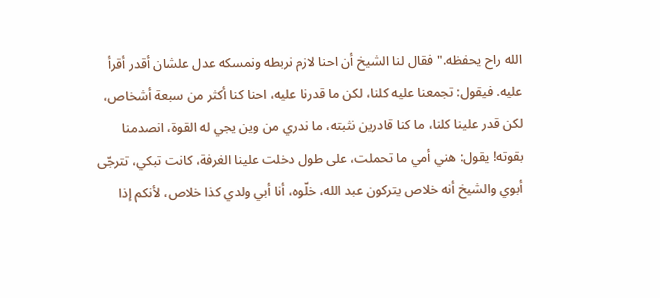الله راح يحفظه." فقال لنا الشيخ أن احنا لازم نربطه ونمسكه عدل علشان أقدر أقرأ عليه. فيقول: تجمعنا عليه كلنا، لكن ما قدرنا عليه، احنا كنا أكثر من سبعة أشخاص، لكن قدر علينا كلنا، ما كنا قادرين نثبته، ما ندري من وين يجي له القوة، انصدمنا بقوته! يقول: هني أمي ما تحملت، على طول دخلت علينا الغرفة، كانت تبكي، تترجّى أبوي والشيخ أنه خلاص يتركون عبد الله، خلّوه، أنا أبي ولدي كذا خلاص، لأنكم إذا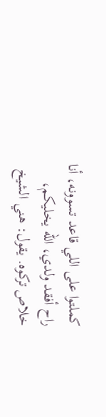كملتوا على اللي قاعد تسوونه، أنا راح أفقد ولدي، الله يخليكم، خلاص تركوه. يقول: هني الشيخ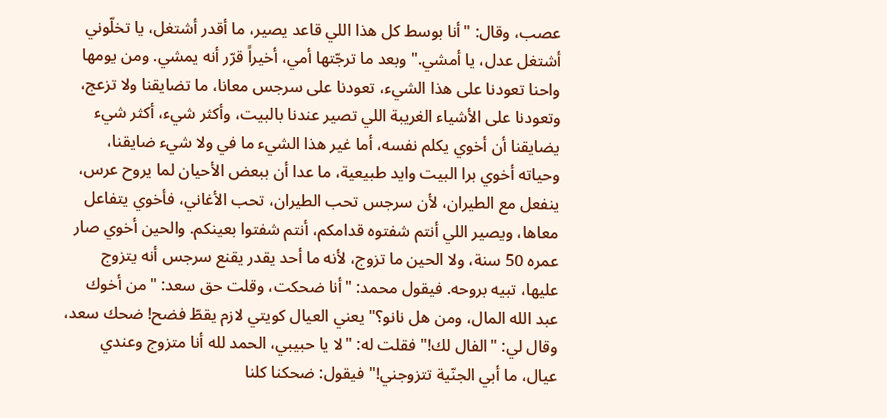عصب، وقال: "أنا بوسط كل هذا اللي قاعد يصير، ما أقدر أشتغل، يا تخلّوني أشتغل عدل، يا أمشي." وبعد ما ترجّتها أمي، أخيراً قرّر أنه يمشي. ومن يومها واحنا تعودنا على هذا الشيء، تعودنا على سرجس معانا، ما تضايقنا ولا تزعج، وتعودنا على الأشياء الغريبة اللي تصير عندنا بالبيت، وأكثر شيء، أكثر شيء يضايقنا أن أخوي يكلم نفسه، أما غير هذا الشيء ما في ولا شيء ضايقنا، وحياته أخوي برا البيت وايد طبيعية، ما عدا أن ببعض الأحيان لما يروح عرس، ينفعل مع الطيران، لأن سرجس تحب الطيران، تحب الأغاني، فأخوي يتفاعل معاها، ويصير اللي أنتم شفتوه قدامكم، أنتم شفتوا بعينكم. والحين أخوي صار عمره 50 سنة، ولا الحين ما تزوج، لأنه ما أحد يقدر يقنع سرجس أنه يتزوج عليها، تبيه بروحه. فيقول محمد: "أنا ضحكت، وقلت حق سعد: "من أخوك عبد الله المال، ومن هل نانو؟" يعني العيال كويتي لازم يقطّ فضح! ضحك سعد، وقال لي: "الفال لك!" فقلت له: "لا يا حبيبي، الحمد لله أنا متزوج وعندي عيال، ما أبي الجنّية تتزوجني!" فيقول: ضحكنا كلنا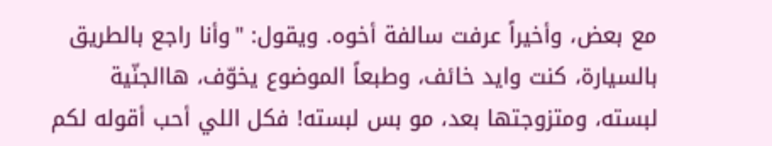مع بعض، وأخيراً عرفت سالفة أخوه. ويقول: "وأنا راجع بالطريق بالسيارة، كنت وايد خائف، وطبعاً الموضوع يخوّف، هاالجنّية لبسته، ومتزوجتها بعد، مو بس لبسته! فكل اللي أحب أقوله لكم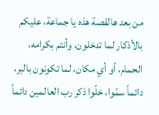من بعد هالقصة هذه يا جماعة، عليكم بالأذكار لما تدخلون، وأنتم بكرامه، الحمام، أو أي مكان، لما تكونون بالبر، دائماً سمّوا، خلّوا ذكر رب العالمين دائماً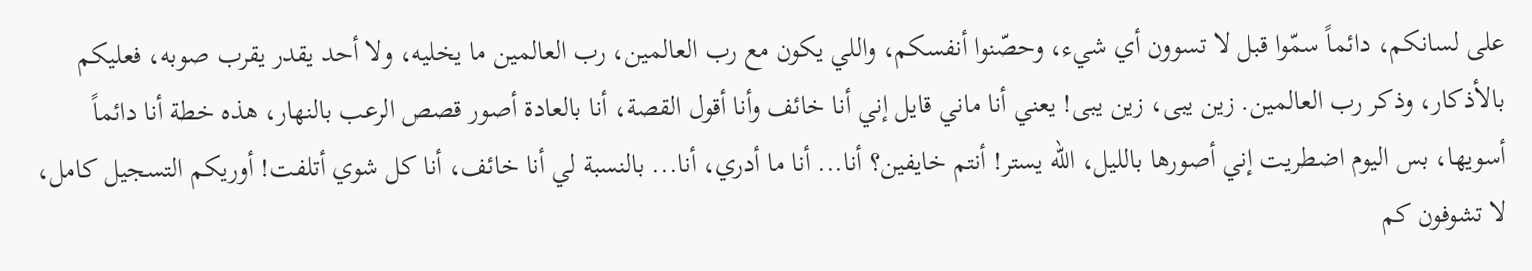على لسانكم، دائماً سمّوا قبل لا تسوون أي شيء، وحصّنوا أنفسكم، واللي يكون مع رب العالمين، رب العالمين ما يخليه، ولا أحد يقدر يقرب صوبه، فعليكم بالأذكار، وذكر رب العالمين. زين يبى، زين يبى! يعني أنا ماني قايل إني أنا خائف وأنا أقول القصة، أنا بالعادة أصور قصص الرعب بالنهار، هذه خطة أنا دائماً أسويها، بس اليوم اضطريت إني أصورها بالليل، الله يستر! أنتم خايفين؟ أنا... أنا ما أدري، أنا... بالنسبة لي أنا خائف، أنا كل شوي أتلفت! أوريكم التسجيل كامل، لا تشوفون كم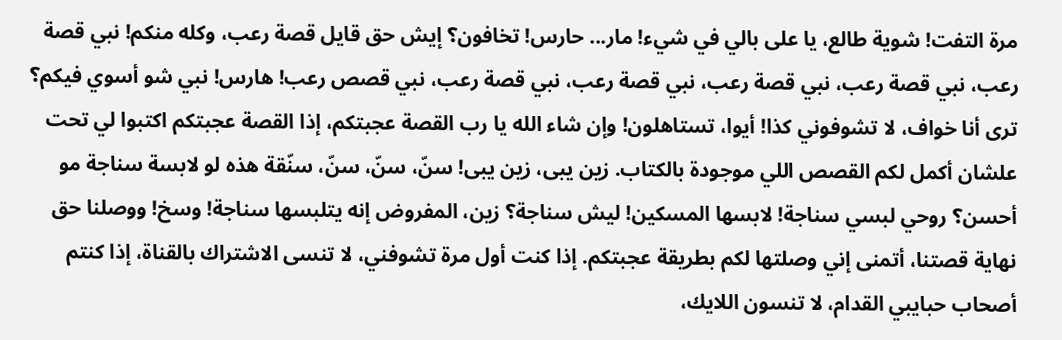مرة التفت! شوية طالع، يا على بالي في شيء! مار... حارس! تخافون؟ إيش حق قايل قصة رعب، وكله منكم! نبي قصة رعب، نبي قصة رعب، نبي قصة رعب، نبي قصة رعب، نبي قصة رعب، نبي قصص رعب! هارس! نبي شو أسوي فيكم؟ ترى أنا خواف، لا تشوفوني كذا! أيوا، تستاهلون! وإن شاء الله يا رب القصة عجبتكم، إذا القصة عجبتكم اكتبوا لي تحت علشان أكمل لكم القصص اللي موجودة بالكتاب. زين يبى، زين يبى! سنّ، سنّ، سنّ، سنّقة هذه لو لابسة سناجة مو أحسن؟ روحي لبسي سناجة! لابسها المسكين! ليش سناجة؟ زين، المفروض إنه يتلبسها سناجة! وسخ! ووصلنا حق نهاية قصتنا، أتمنى إني وصلتها لكم بطريقة عجبتكم. إذا كنت أول مرة تشوفني، لا تنسى الاشتراك بالقناة، إذا كنتم أصحاب حبايبي القدام، لا تنسون اللايك،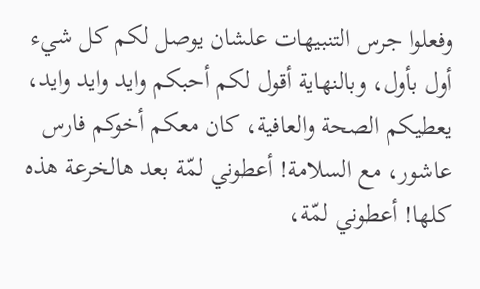وفعلوا جرس التنبيهات علشان يوصل لكم كل شيء أول بأول، وبالنهاية أقول لكم أحبكم وايد وايد وايد، يعطيكم الصحة والعافية، كان معكم أخوكم فارس عاشور، مع السلامة! أعطوني لمّة بعد هالخرعة هذه كلها! أعطوني لمّة،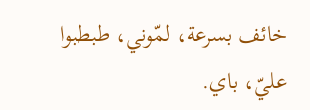خائف بسرعة، لمّوني، طبطبوا عليّ، باي.